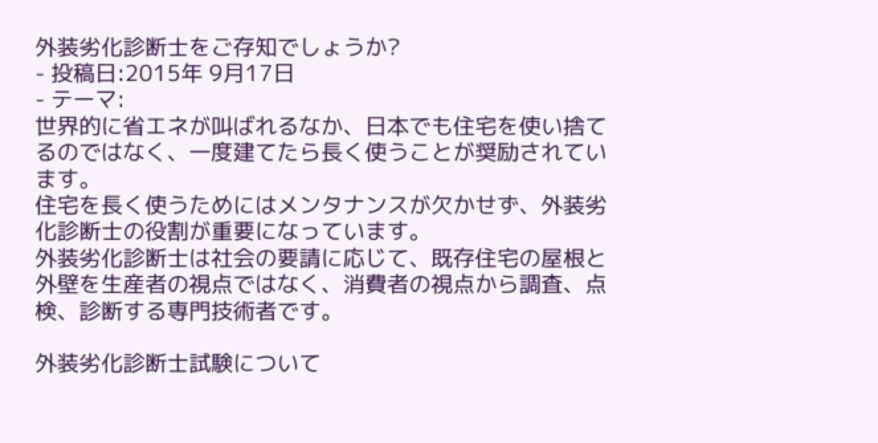外装劣化診断士をご存知でしょうか?
- 投稿日:2015年 9月17日
- テーマ:
世界的に省エネが叫ばれるなか、日本でも住宅を使い捨てるのではなく、一度建てたら長く使うことが奨励されています。
住宅を長く使うためにはメンタナンスが欠かせず、外装劣化診断士の役割が重要になっています。
外装劣化診断士は社会の要請に応じて、既存住宅の屋根と外壁を生産者の視点ではなく、消費者の視点から調査、点検、診断する専門技術者です。

外装劣化診断士試験について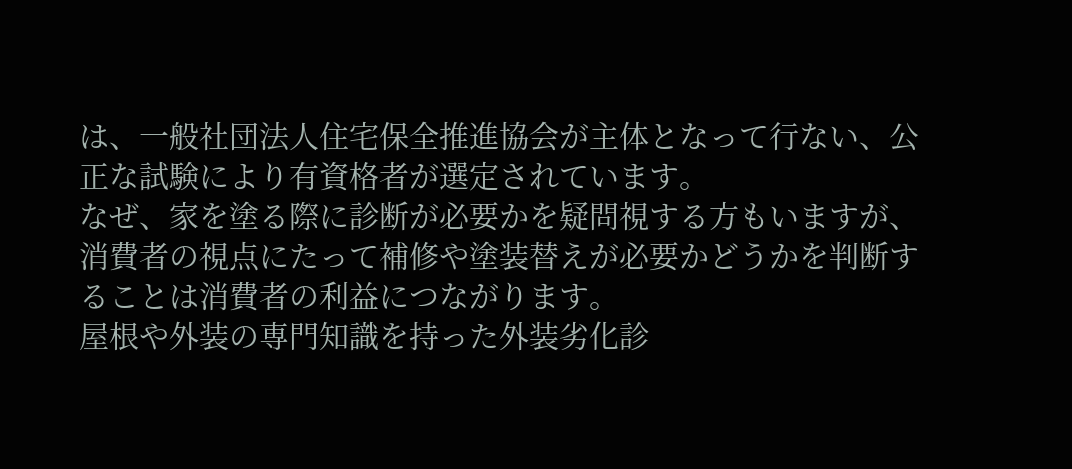は、一般社団法人住宅保全推進協会が主体となって行ない、公正な試験により有資格者が選定されています。
なぜ、家を塗る際に診断が必要かを疑問視する方もいますが、消費者の視点にたって補修や塗装替えが必要かどうかを判断することは消費者の利益につながります。
屋根や外装の専門知識を持った外装劣化診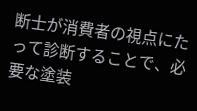断士が消費者の視点にたって診断することで、必要な塗装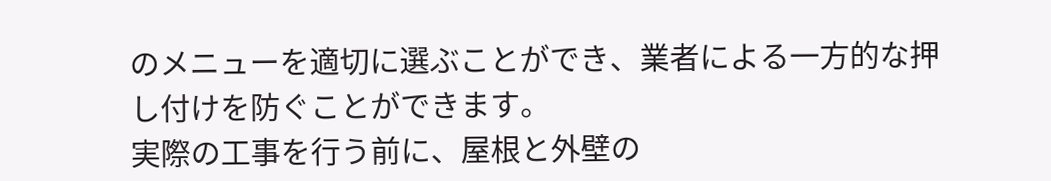のメニューを適切に選ぶことができ、業者による一方的な押し付けを防ぐことができます。
実際の工事を行う前に、屋根と外壁の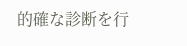的確な診断を行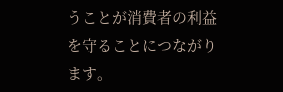うことが消費者の利益を守ることにつながります。